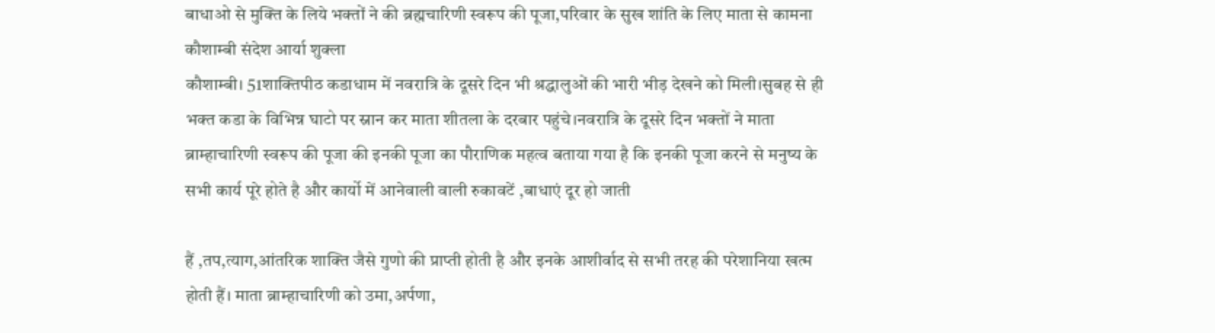बाधाओ से मुक्ति के लिये भक्तों ने की ब्रह्मचारिणी स्वरूप की पूजा,परिवार के सुख शांति के लिए माता से कामना
कौशाम्बी संदेश आर्या शुक्ला
कौशाम्बी। 51शाक्तिपीठ कडाधाम में नवरात्रि के दूसरे दिन भी श्रद्धालुओं की भारी भीड़ देखने को मिली।सुबह से ही भक्त कडा के विभिन्न घाटो पर स्नान कर माता शीतला के दरबार पहुंचे।नवरात्रि के दूसरे दिन भक्तों ने माता ब्राम्हाचारिणी स्वरूप की पूजा की इनकी पूजा का पौराणिक महत्व बताया गया है कि इनकी पूजा करने से मनुष्य के सभी कार्य पूरे होते है और कार्यो में आनेवाली वाली रुकावटें ,बाधाएं दूर हो जाती

हैं ,तप,त्याग,आंतरिक शाक्ति जैसे गुणो की प्राप्ती होती है और इनके आशीर्वाद से सभी तरह की परेशानिया खत्म होती हैं। माता ब्राम्हाचारिणी को उमा,अर्पणा,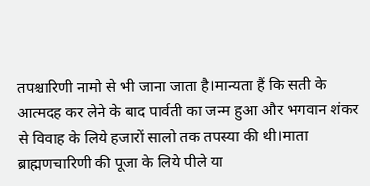तपश्चारिणी नामो से भी जाना जाता है।मान्यता हैं कि सती के आत्मदह कर लेने के बाद पार्वती का जन्म हुआ और भगवान शंकर से विवाह के लिये हजारों सालो तक तपस्या की थी।माता ब्राह्मणचारिणी की पूजा के लिये पीले या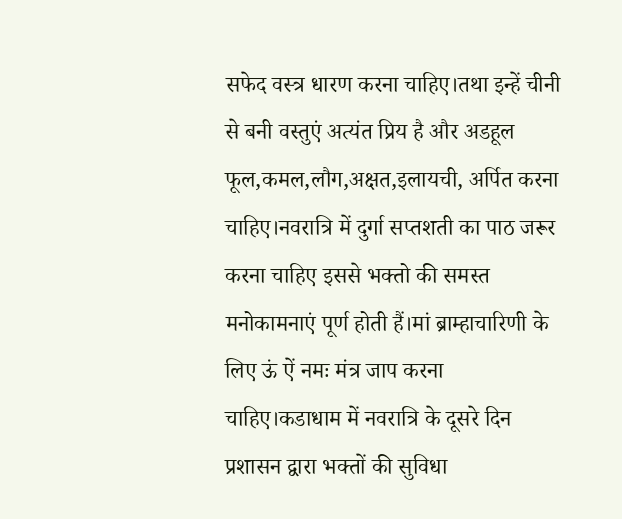सफेद वस्त्र धारण करना चाहिए।तथा इन्हें चीनी से बनी वस्तुएं अत्यंत प्रिय है और अडहूल फूल,कमल,लौग,अक्षत,इलायची, अर्पित करना चाहिए।नवरात्रि में दुर्गा सप्तशती का पाठ जरूर करना चाहिए इससे भक्तो की समस्त मनोकामनाएं पूर्ण होती हैं।मां ब्राम्हाचारिणी के लिए ऊं ऐं नमः मंत्र जाप करना चाहिए।कडाधाम में नवरात्रि के दूसरे दिन प्रशासन द्वारा भक्तों की सुविधा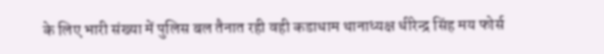के लिए भारी संख्या में पुलिस बल तैनात रही वही कडाधाम थानाध्यक्ष धीरेन्द्र सिंह मय फोर्स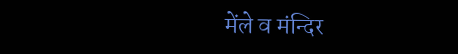मेंले व मंन्दिर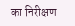का निरीक्षण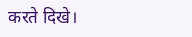करते दिखे।